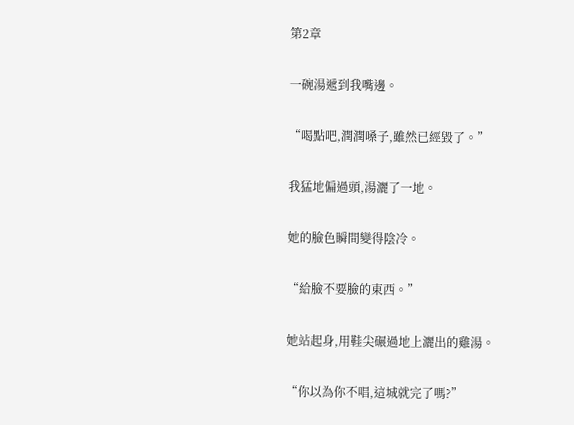第2章

一碗湯遞到我嘴邊。

“喝點吧,潤潤嗓子,雖然已經毀了。”

我猛地偏過頭,湯灑了一地。

她的臉色瞬間變得陰冷。

“給臉不要臉的東西。”

她站起身,用鞋尖碾過地上灑出的雞湯。

“你以為你不唱,這城就完了嗎?”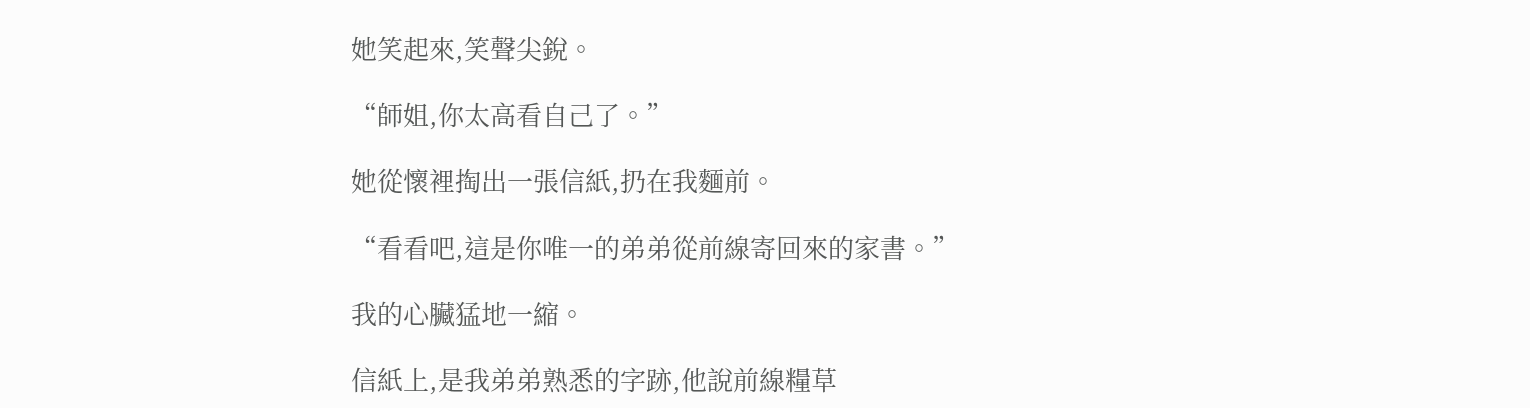她笑起來,笑聲尖銳。

“師姐,你太高看自己了。”

她從懷裡掏出一張信紙,扔在我麵前。

“看看吧,這是你唯一的弟弟從前線寄回來的家書。”

我的心臟猛地一縮。

信紙上,是我弟弟熟悉的字跡,他說前線糧草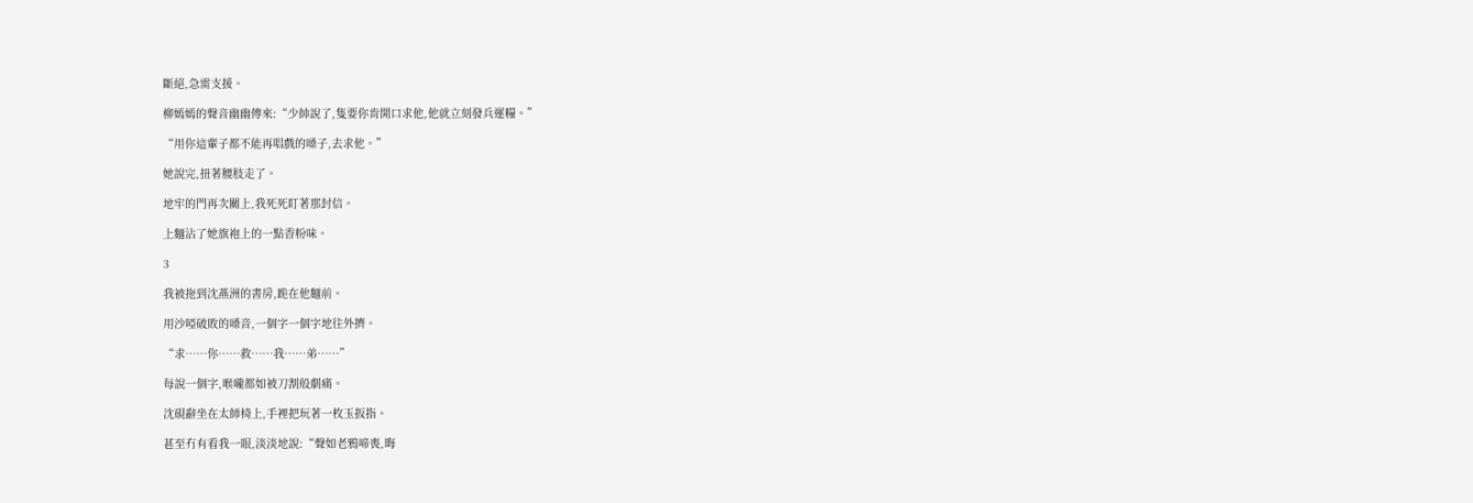斷絕,急需支援。

柳嫣嫣的聲音幽幽傳來:“少帥說了,隻要你肯開口求他,他就立刻發兵運糧。”

“用你這輩子都不能再唱戲的嗓子,去求他。”

她說完,扭著腰肢走了。

地牢的門再次關上,我死死盯著那封信。

上麵沾了她旗袍上的一點香粉味。

3

我被拖到沈燕洲的書房,跪在他麵前。

用沙啞破敗的嗓音,一個字一個字地往外擠。

“求……你……救……我……弟……”

每說一個字,喉嚨都如被刀割般劇痛。

沈硯辭坐在太師椅上,手裡把玩著一枚玉扳指。

甚至冇有看我一眼,淡淡地說:“聲如老鴉啼喪,晦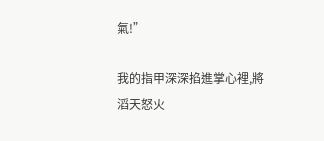氣!”

我的指甲深深掐進掌心裡,將滔天怒火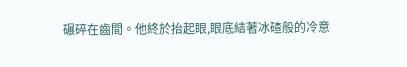碾碎在齒間。他終於抬起眼,眼底結著冰碴般的冷意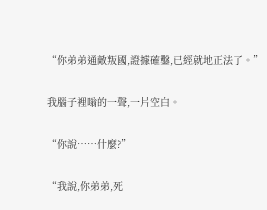“你弟弟通敵叛國,證據確鑿,已經就地正法了。”

我腦子裡嗡的一聲,一片空白。

“你說……什麼?”

“我說,你弟弟,死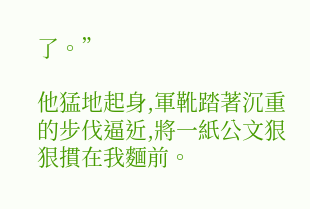了。”

他猛地起身,軍靴踏著沉重的步伐逼近,將一紙公文狠狠摜在我麵前。